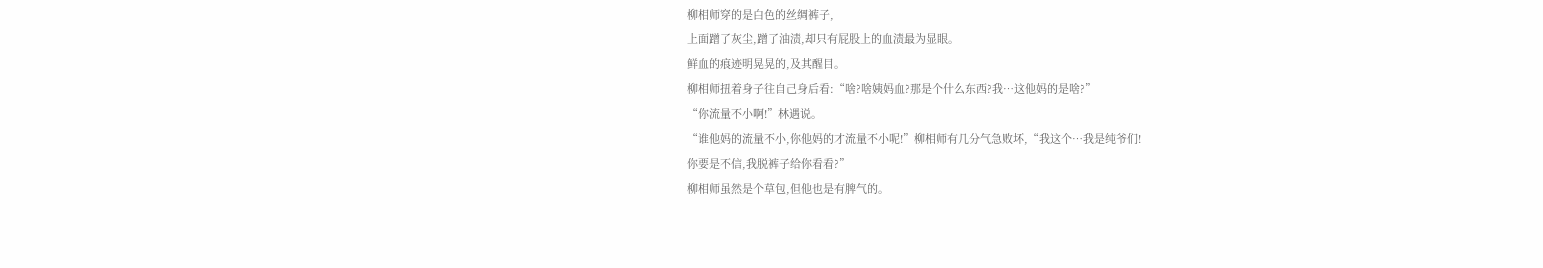柳相师穿的是白色的丝绸裤子,
上面蹭了灰尘,蹭了油渍,却只有屁股上的血渍最为显眼。
鲜血的痕迹明晃晃的,及其醒目。
柳相师扭着身子往自己身后看:“啥?啥姨妈血?那是个什么东西?我…这他妈的是啥?”
“你流量不小啊!”林遇说。
“谁他妈的流量不小,你他妈的才流量不小呢!”柳相师有几分气急败坏,“我这个…我是纯爷们!
你要是不信,我脱裤子给你看看?”
柳相师虽然是个草包,但他也是有脾气的。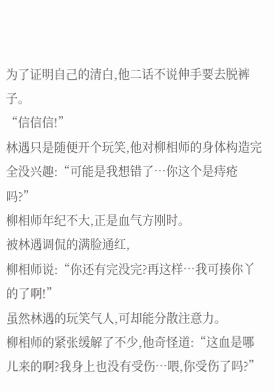为了证明自己的清白,他二话不说伸手要去脱裤子。
“信信信!”
林遇只是随便开个玩笑,他对柳相师的身体构造完全没兴趣:“可能是我想错了…你这个是痔疮吗?”
柳相师年纪不大,正是血气方刚时。
被林遇调侃的满脸通红,
柳相师说:“你还有完没完?再这样…我可揍你丫的了啊!”
虽然林遇的玩笑气人,可却能分散注意力。
柳相师的紧张缓解了不少,他奇怪道:“这血是哪儿来的啊?我身上也没有受伤…喂,你受伤了吗?”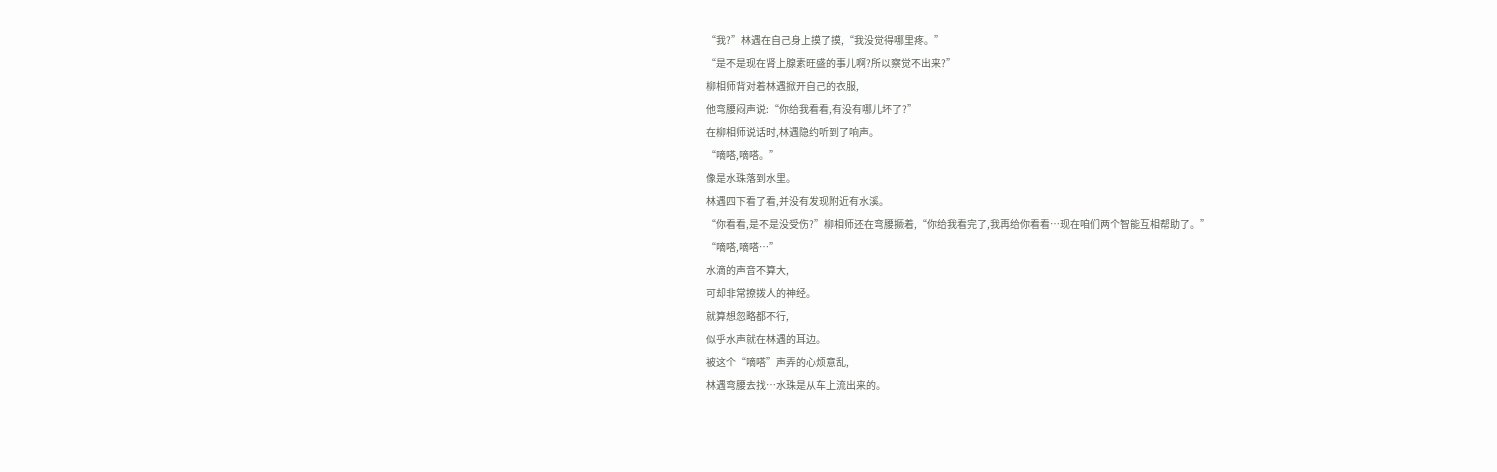“我?”林遇在自己身上摸了摸,“我没觉得哪里疼。”
“是不是现在肾上腺素旺盛的事儿啊?所以察觉不出来?”
柳相师背对着林遇掀开自己的衣服,
他弯腰闷声说:“你给我看看,有没有哪儿坏了?”
在柳相师说话时,林遇隐约听到了响声。
“嘀嗒,嘀嗒。”
像是水珠落到水里。
林遇四下看了看,并没有发现附近有水溪。
“你看看,是不是没受伤?”柳相师还在弯腰撅着,“你给我看完了,我再给你看看…现在咱们两个智能互相帮助了。”
“嘀嗒,嘀嗒…”
水滴的声音不算大,
可却非常撩拨人的神经。
就算想忽略都不行,
似乎水声就在林遇的耳边。
被这个“嘀嗒”声弄的心烦意乱,
林遇弯腰去找…水珠是从车上流出来的。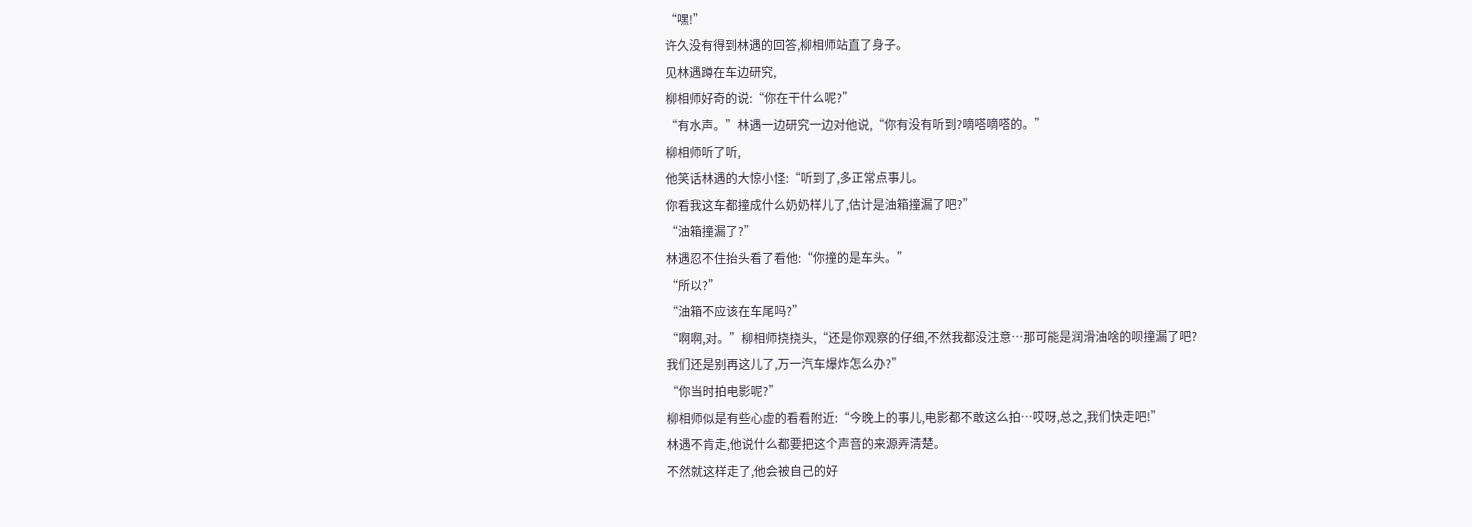“嘿!”
许久没有得到林遇的回答,柳相师站直了身子。
见林遇蹲在车边研究,
柳相师好奇的说:“你在干什么呢?”
“有水声。”林遇一边研究一边对他说,“你有没有听到?嘀嗒嘀嗒的。”
柳相师听了听,
他笑话林遇的大惊小怪:“听到了,多正常点事儿。
你看我这车都撞成什么奶奶样儿了,估计是油箱撞漏了吧?”
“油箱撞漏了?”
林遇忍不住抬头看了看他:“你撞的是车头。”
“所以?”
“油箱不应该在车尾吗?”
“啊啊,对。”柳相师挠挠头,“还是你观察的仔细,不然我都没注意…那可能是润滑油啥的呗撞漏了吧?
我们还是别再这儿了,万一汽车爆炸怎么办?”
“你当时拍电影呢?”
柳相师似是有些心虚的看看附近:“今晚上的事儿,电影都不敢这么拍…哎呀,总之,我们快走吧!”
林遇不肯走,他说什么都要把这个声音的来源弄清楚。
不然就这样走了,他会被自己的好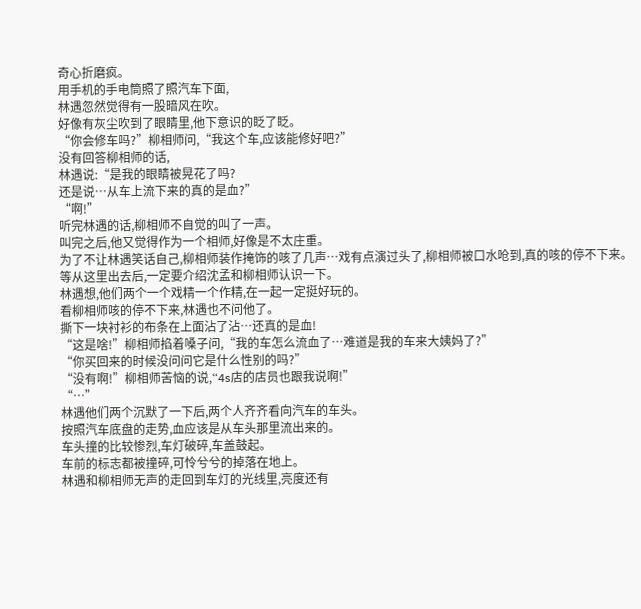奇心折磨疯。
用手机的手电筒照了照汽车下面,
林遇忽然觉得有一股暗风在吹。
好像有灰尘吹到了眼睛里,他下意识的眨了眨。
“你会修车吗?”柳相师问,“我这个车,应该能修好吧?”
没有回答柳相师的话,
林遇说:“是我的眼睛被晃花了吗?
还是说…从车上流下来的真的是血?”
“啊!”
听完林遇的话,柳相师不自觉的叫了一声。
叫完之后,他又觉得作为一个相师,好像是不太庄重。
为了不让林遇笑话自己,柳相师装作掩饰的咳了几声…戏有点演过头了,柳相师被口水呛到,真的咳的停不下来。
等从这里出去后,一定要介绍沈孟和柳相师认识一下。
林遇想,他们两个一个戏精一个作精,在一起一定挺好玩的。
看柳相师咳的停不下来,林遇也不问他了。
撕下一块衬衫的布条在上面沾了沾…还真的是血!
“这是啥!”柳相师掐着嗓子问,“我的车怎么流血了…难道是我的车来大姨妈了?”
“你买回来的时候没问问它是什么性别的吗?”
“没有啊!”柳相师苦恼的说,“4s店的店员也跟我说啊!”
“…”
林遇他们两个沉默了一下后,两个人齐齐看向汽车的车头。
按照汽车底盘的走势,血应该是从车头那里流出来的。
车头撞的比较惨烈,车灯破碎,车盖鼓起。
车前的标志都被撞碎,可怜兮兮的掉落在地上。
林遇和柳相师无声的走回到车灯的光线里,亮度还有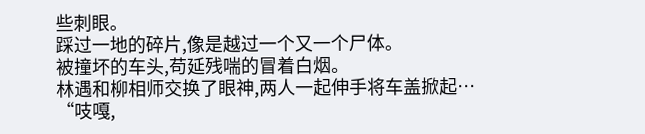些刺眼。
踩过一地的碎片,像是越过一个又一个尸体。
被撞坏的车头,苟延残喘的冒着白烟。
林遇和柳相师交换了眼神,两人一起伸手将车盖掀起…
“吱嘎,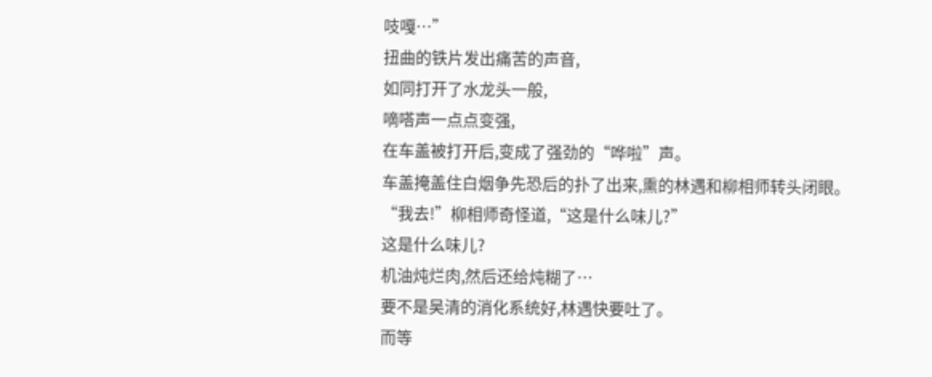吱嘎…”
扭曲的铁片发出痛苦的声音,
如同打开了水龙头一般,
嘀嗒声一点点变强,
在车盖被打开后,变成了强劲的“哗啦”声。
车盖掩盖住白烟争先恐后的扑了出来,熏的林遇和柳相师转头闭眼。
“我去!”柳相师奇怪道,“这是什么味儿?”
这是什么味儿?
机油炖烂肉,然后还给炖糊了…
要不是吴清的消化系统好,林遇快要吐了。
而等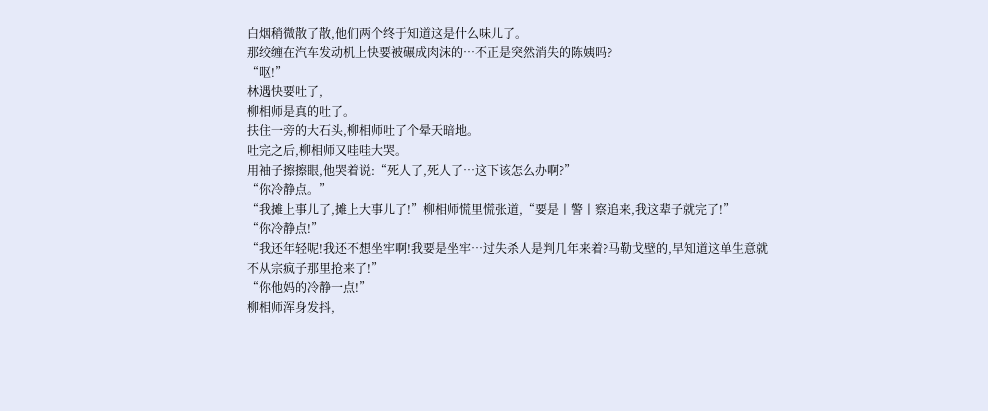白烟稍微散了散,他们两个终于知道这是什么味儿了。
那绞缠在汽车发动机上快要被碾成肉沫的…不正是突然消失的陈姨吗?
“呕!”
林遇快要吐了,
柳相师是真的吐了。
扶住一旁的大石头,柳相师吐了个晕天暗地。
吐完之后,柳相师又哇哇大哭。
用袖子擦擦眼,他哭着说:“死人了,死人了…这下该怎么办啊?”
“你冷静点。”
“我摊上事儿了,摊上大事儿了!”柳相师慌里慌张道,“要是丨警丨察追来,我这辈子就完了!”
“你冷静点!”
“我还年轻呢!我还不想坐牢啊!我要是坐牢…过失杀人是判几年来着?马勒戈壁的,早知道这单生意就不从宗疯子那里抢来了!”
“你他妈的冷静一点!”
柳相师浑身发抖,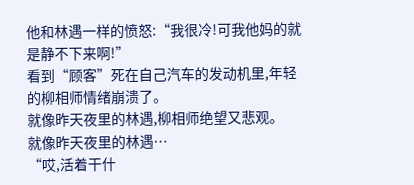他和林遇一样的愤怒:“我很冷!可我他妈的就是静不下来啊!”
看到“顾客”死在自己汽车的发动机里,年轻的柳相师情绪崩溃了。
就像昨天夜里的林遇,柳相师绝望又悲观。
就像昨天夜里的林遇…
“哎,活着干什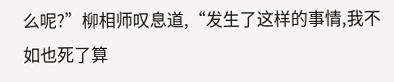么呢?”柳相师叹息道,“发生了这样的事情,我不如也死了算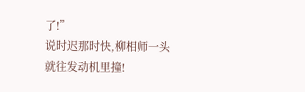了!”
说时迟那时快,柳相师一头就往发动机里撞!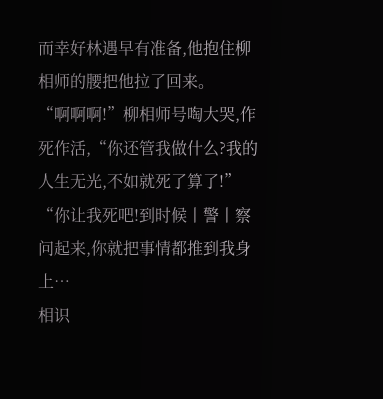而幸好林遇早有准备,他抱住柳相师的腰把他拉了回来。
“啊啊啊!”柳相师号啕大哭,作死作活,“你还管我做什么?我的人生无光,不如就死了算了!”
“你让我死吧!到时候丨警丨察问起来,你就把事情都推到我身上…
相识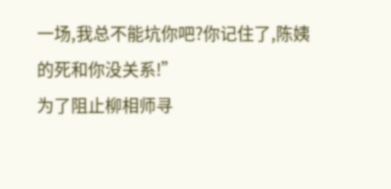一场,我总不能坑你吧?你记住了,陈姨的死和你没关系!”
为了阻止柳相师寻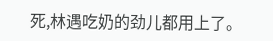死,林遇吃奶的劲儿都用上了。